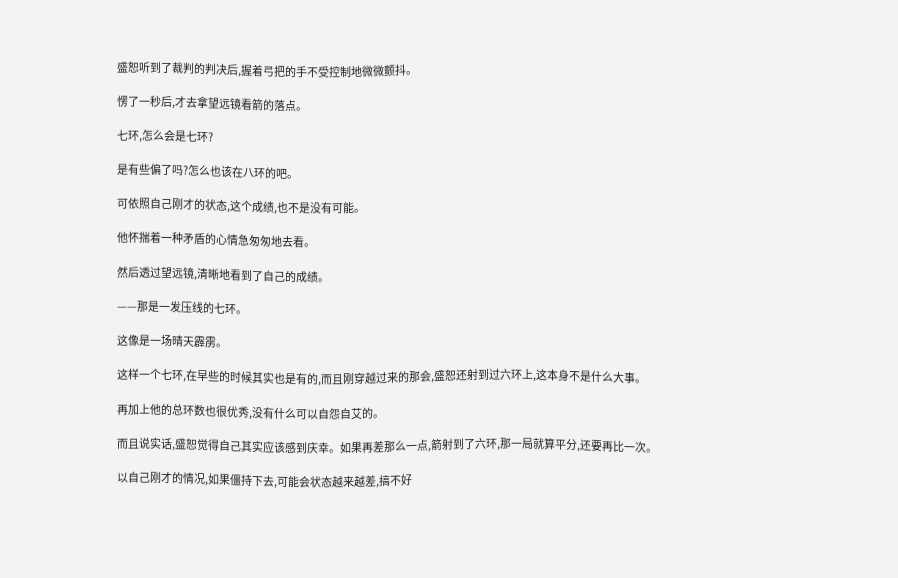盛恕听到了裁判的判决后,握着弓把的手不受控制地微微颤抖。

愣了一秒后,才去拿望远镜看箭的落点。

七环,怎么会是七环?

是有些偏了吗?怎么也该在八环的吧。

可依照自己刚才的状态,这个成绩,也不是没有可能。

他怀揣着一种矛盾的心情急匆匆地去看。

然后透过望远镜,清晰地看到了自己的成绩。

——那是一发压线的七环。

这像是一场晴天霹雳。

这样一个七环,在早些的时候其实也是有的,而且刚穿越过来的那会,盛恕还射到过六环上,这本身不是什么大事。

再加上他的总环数也很优秀,没有什么可以自怨自艾的。

而且说实话,盛恕觉得自己其实应该感到庆幸。如果再差那么一点,箭射到了六环,那一局就算平分,还要再比一次。

以自己刚才的情况,如果僵持下去,可能会状态越来越差,搞不好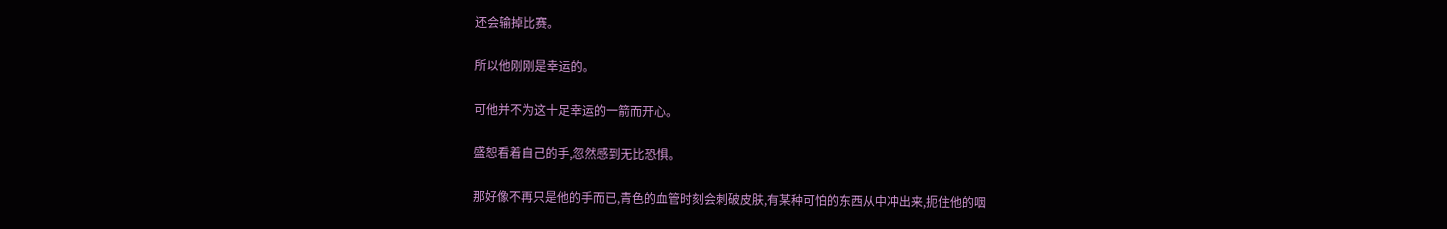还会输掉比赛。

所以他刚刚是幸运的。

可他并不为这十足幸运的一箭而开心。

盛恕看着自己的手,忽然感到无比恐惧。

那好像不再只是他的手而已,青色的血管时刻会刺破皮肤,有某种可怕的东西从中冲出来,扼住他的咽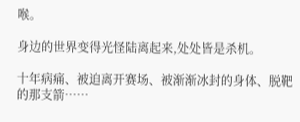喉。

身边的世界变得光怪陆离起来,处处皆是杀机。

十年病痛、被迫离开赛场、被渐渐冰封的身体、脱靶的那支箭……